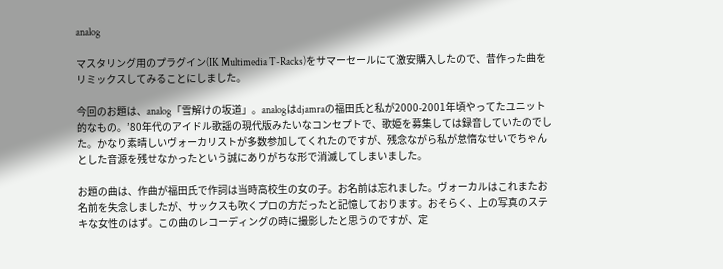analog

マスタリング用のプラグイン(IK Multimedia T-Racks)をサマーセールにて激安購入したので、昔作った曲をリミックスしてみることにしました。

今回のお題は、analog「雪解けの坂道」。analogはdjamraの福田氏と私が2000-2001年頃やってたユニット的なもの。’80年代のアイドル歌謡の現代版みたいなコンセプトで、歌姫を募集しては録音していたのでした。かなり素晴しいヴォーカリストが多数参加してくれたのですが、残念ながら私が怠惰なせいでちゃんとした音源を残せなかったという誠にありがちな形で消滅してしまいました。

お題の曲は、作曲が福田氏で作詞は当時高校生の女の子。お名前は忘れました。ヴォーカルはこれまたお名前を失念しましたが、サックスも吹くプロの方だったと記憶しております。おそらく、上の写真のステキな女性のはず。この曲のレコーディングの時に撮影したと思うのですが、定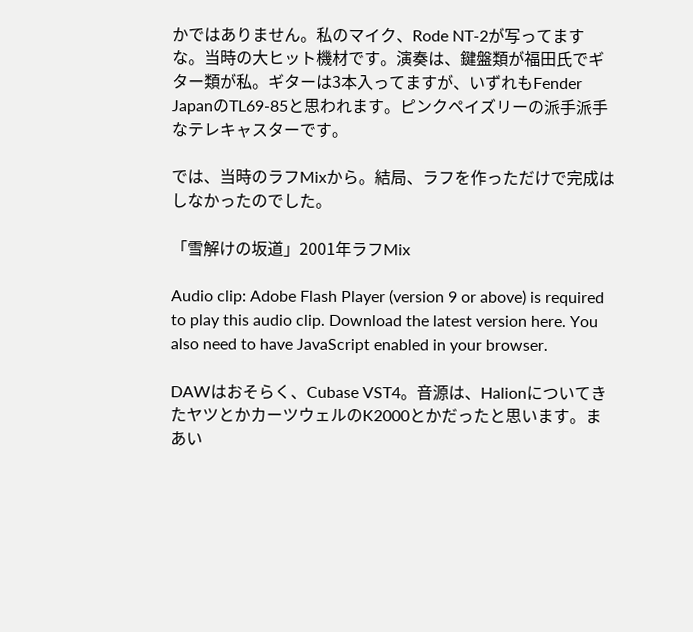かではありません。私のマイク、Rode NT-2が写ってますな。当時の大ヒット機材です。演奏は、鍵盤類が福田氏でギター類が私。ギターは3本入ってますが、いずれもFender JapanのTL69-85と思われます。ピンクペイズリーの派手派手なテレキャスターです。

では、当時のラフMixから。結局、ラフを作っただけで完成はしなかったのでした。

「雪解けの坂道」2001年ラフMix

Audio clip: Adobe Flash Player (version 9 or above) is required to play this audio clip. Download the latest version here. You also need to have JavaScript enabled in your browser.

DAWはおそらく、Cubase VST4。音源は、HalionについてきたヤツとかカーツウェルのK2000とかだったと思います。まあい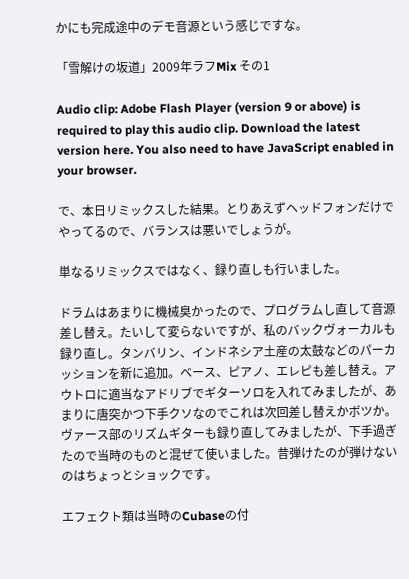かにも完成途中のデモ音源という感じですな。

「雪解けの坂道」2009年ラフMix その1

Audio clip: Adobe Flash Player (version 9 or above) is required to play this audio clip. Download the latest version here. You also need to have JavaScript enabled in your browser.

で、本日リミックスした結果。とりあえずヘッドフォンだけでやってるので、バランスは悪いでしょうが。

単なるリミックスではなく、録り直しも行いました。

ドラムはあまりに機械臭かったので、プログラムし直して音源差し替え。たいして変らないですが、私のバックヴォーカルも録り直し。タンバリン、インドネシア土産の太鼓などのパーカッションを新に追加。ベース、ピアノ、エレピも差し替え。アウトロに適当なアドリブでギターソロを入れてみましたが、あまりに唐突かつ下手クソなのでこれは次回差し替えかボツか。ヴァース部のリズムギターも録り直してみましたが、下手過ぎたので当時のものと混ぜて使いました。昔弾けたのが弾けないのはちょっとショックです。

エフェクト類は当時のCubaseの付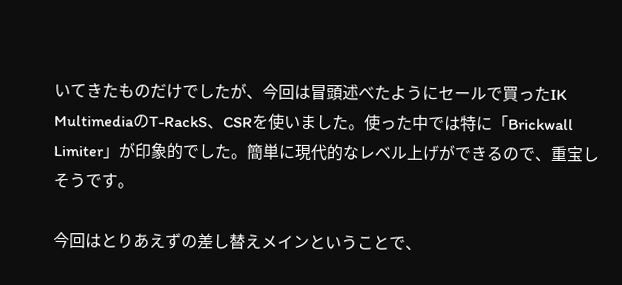いてきたものだけでしたが、今回は冒頭述べたようにセールで買ったIK MultimediaのT-RackS、CSRを使いました。使った中では特に「Brickwall Limiter」が印象的でした。簡単に現代的なレベル上げができるので、重宝しそうです。

今回はとりあえずの差し替えメインということで、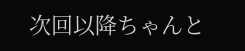次回以降ちゃんと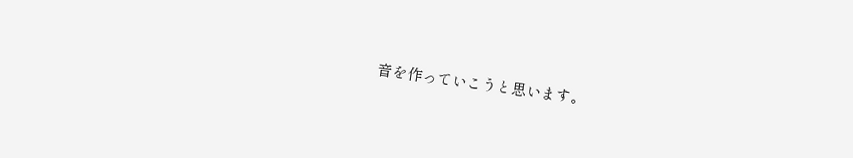音を作っていこうと思います。